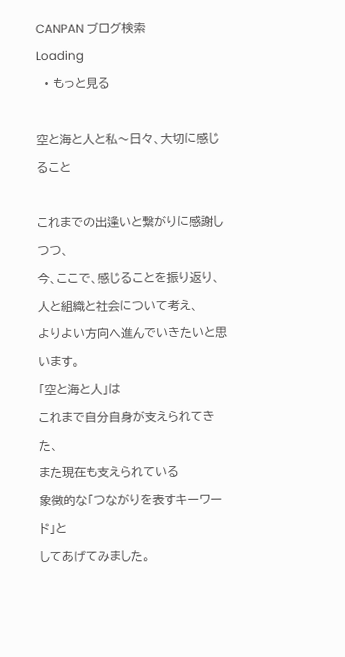CANPAN ブログ検索
Loading
  • もっと見る

空と海と人と私〜日々、大切に感じること

これまでの出逢いと繋がりに感謝しつつ、
今、ここで、感じることを振り返り、
人と組織と社会について考え、
よりよい方向へ進んでいきたいと思います。
「空と海と人」は
これまで自分自身が支えられてきた、
また現在も支えられている
象徴的な「つながりを表すキーワード」と
してあげてみました。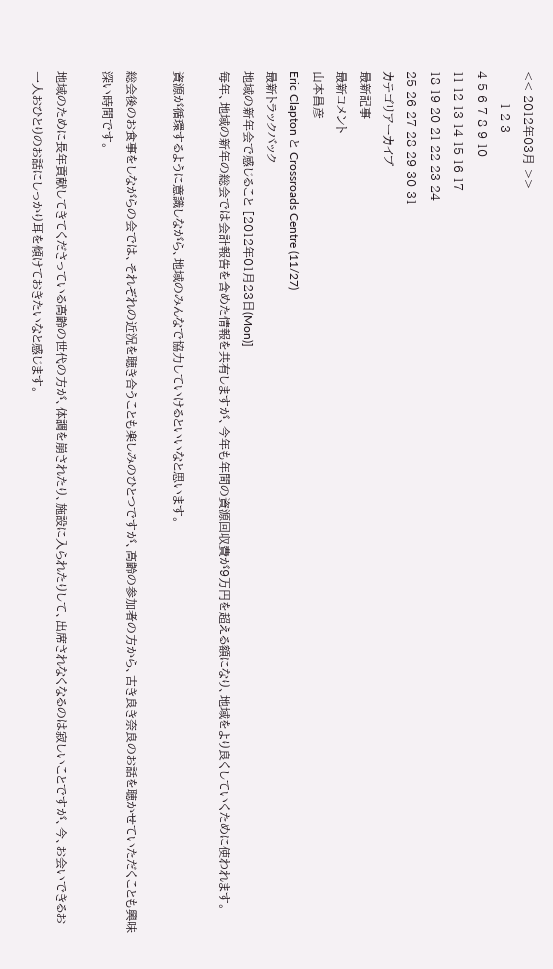<< 2012年03月 >>
        1 2 3
4 5 6 7 8 9 10
11 12 13 14 15 16 17
18 19 20 21 22 23 24
25 26 27 28 29 30 31
カテゴリアーカイブ
最新記事
最新コメント
山本昌彦
Eric Clapton と Crossroads Centre (11/27)
最新トラックバック
地域の新年会で感じること [2012年01月23日(Mon)]
毎年、地域の新年の総会では会計報告を含めた情報を共有しますが、今年も年間の資源回収費が9万円を超える額になり、地域をより良くしていくために使われます。

資源が循環するように意識しながら、地域のみんなで協力していけるといいなと思います。

総会後のお食事をしながらの会では、それぞれの近況を聴き合うことも楽しみのひとつですが、高齢の参加者の方から、古き良き奈良のお話を聴かせていただくことも興味深い時間です。

地域のために長年貢献してきてくださっている高齢の世代の方が、体調を崩されたり、施設に入られたりして、出席されなくなるのは寂しいことですが、今、お会いできるお一人おひとりのお話にしっかり耳を傾けておきたいなと感じます。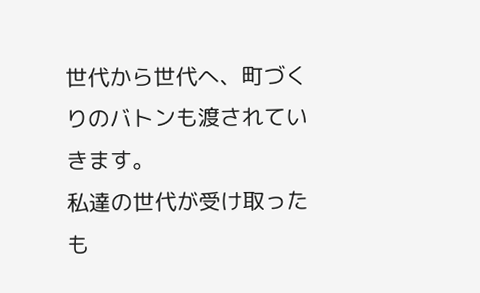世代から世代へ、町づくりのバトンも渡されていきます。
私達の世代が受け取ったも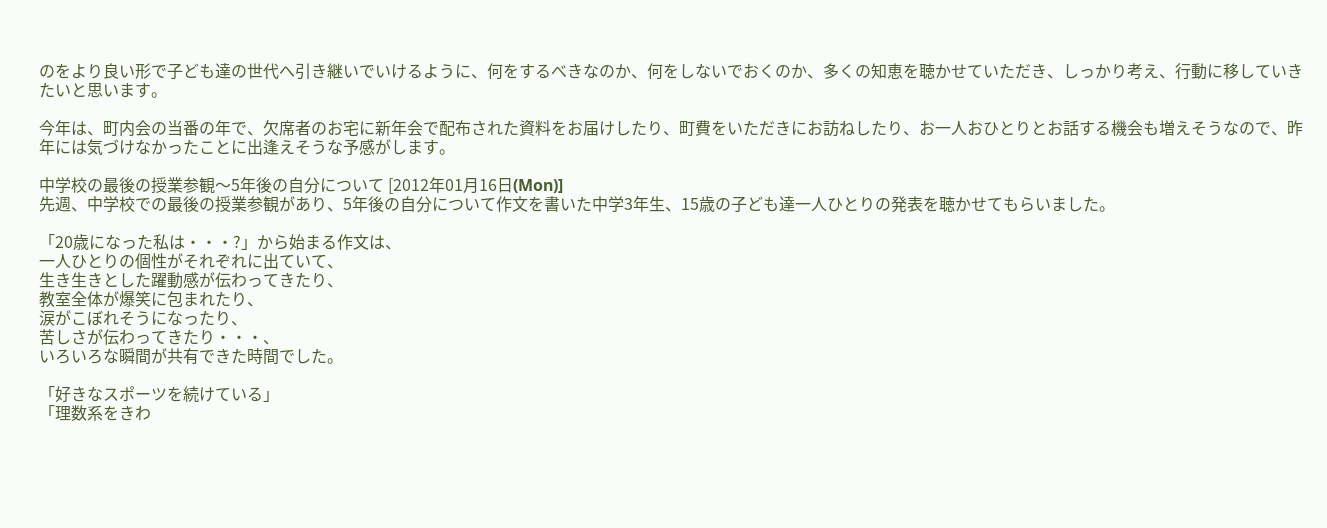のをより良い形で子ども達の世代へ引き継いでいけるように、何をするべきなのか、何をしないでおくのか、多くの知恵を聴かせていただき、しっかり考え、行動に移していきたいと思います。

今年は、町内会の当番の年で、欠席者のお宅に新年会で配布された資料をお届けしたり、町費をいただきにお訪ねしたり、お一人おひとりとお話する機会も増えそうなので、昨年には気づけなかったことに出逢えそうな予感がします。

中学校の最後の授業参観〜5年後の自分について [2012年01月16日(Mon)]
先週、中学校での最後の授業参観があり、5年後の自分について作文を書いた中学3年生、15歳の子ども達一人ひとりの発表を聴かせてもらいました。

「20歳になった私は・・・?」から始まる作文は、
一人ひとりの個性がそれぞれに出ていて、
生き生きとした躍動感が伝わってきたり、
教室全体が爆笑に包まれたり、
涙がこぼれそうになったり、
苦しさが伝わってきたり・・・、
いろいろな瞬間が共有できた時間でした。

「好きなスポーツを続けている」
「理数系をきわ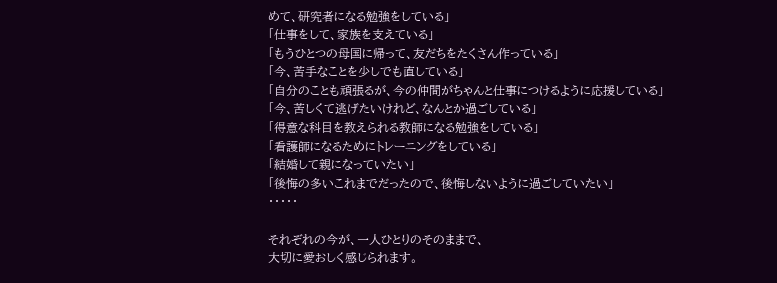めて、研究者になる勉強をしている」
「仕事をして、家族を支えている」
「もうひとつの母国に帰って、友だちをたくさん作っている」
「今、苦手なことを少しでも直している」
「自分のことも頑張るが、今の仲間がちゃんと仕事につけるように応援している」
「今、苦しくて逃げたいけれど、なんとか過ごしている」
「得意な科目を教えられる教師になる勉強をしている」
「看護師になるためにトレーニングをしている」
「結婚して親になっていたい」
「後悔の多いこれまでだったので、後悔しないように過ごしていたい」
・・・・・

それぞれの今が、一人ひとりのそのままで、
大切に愛おしく感じられます。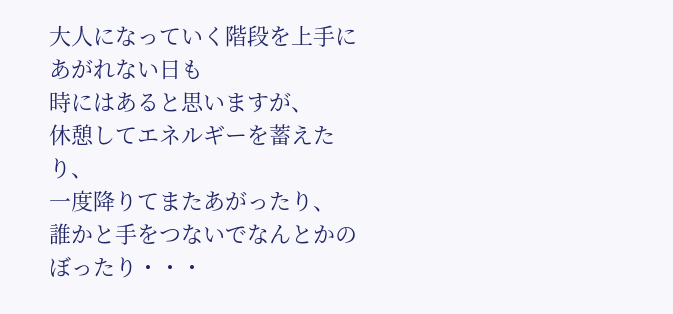大人になっていく階段を上手にあがれない日も
時にはあると思いますが、
休憩してエネルギーを蓄えたり、
一度降りてまたあがったり、
誰かと手をつないでなんとかのぼったり・・・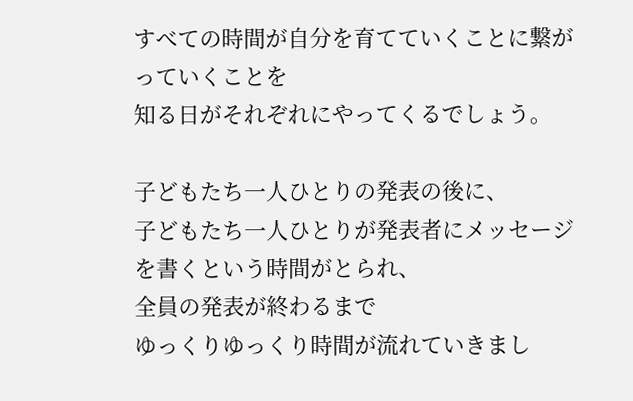すべての時間が自分を育てていくことに繋がっていくことを
知る日がそれぞれにやってくるでしょう。

子どもたち一人ひとりの発表の後に、
子どもたち一人ひとりが発表者にメッセージを書くという時間がとられ、
全員の発表が終わるまで
ゆっくりゆっくり時間が流れていきまし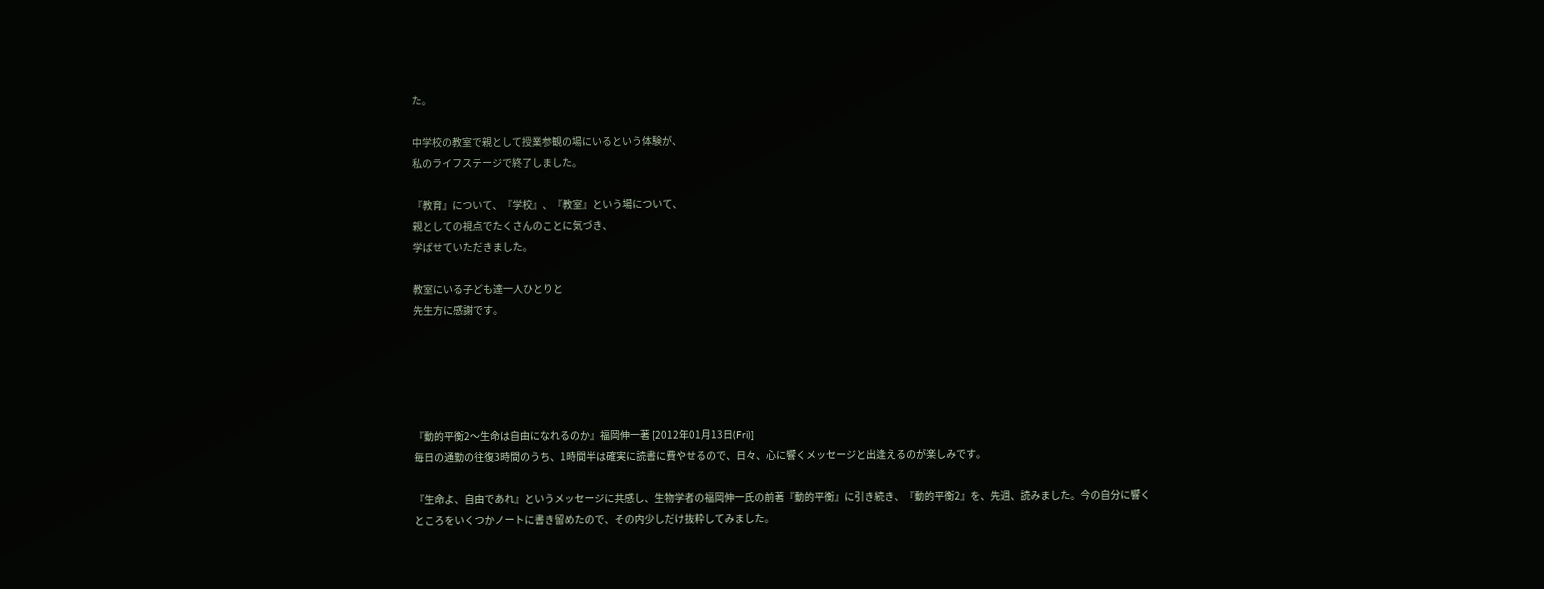た。

中学校の教室で親として授業参観の場にいるという体験が、
私のライフステージで終了しました。

『教育』について、『学校』、『教室』という場について、
親としての視点でたくさんのことに気づき、
学ばせていただきました。

教室にいる子ども達一人ひとりと
先生方に感謝です。





『動的平衡2〜生命は自由になれるのか』福岡伸一著 [2012年01月13日(Fri)]
毎日の通勤の往復3時間のうち、1時間半は確実に読書に費やせるので、日々、心に響くメッセージと出逢えるのが楽しみです。

『生命よ、自由であれ』というメッセージに共感し、生物学者の福岡伸一氏の前著『動的平衡』に引き続き、『動的平衡2』を、先週、読みました。今の自分に響くところをいくつかノートに書き留めたので、その内少しだけ抜粋してみました。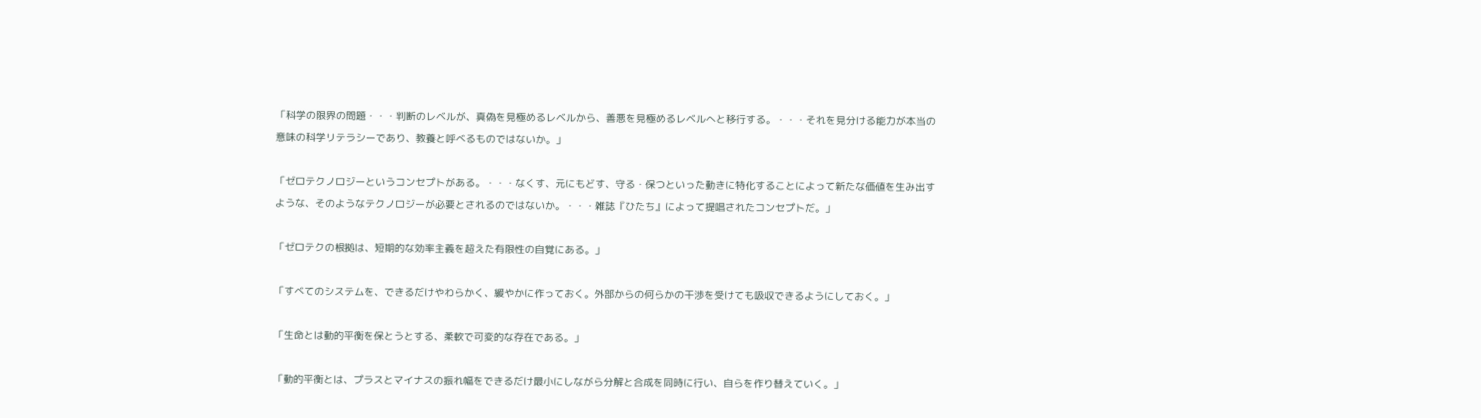「科学の限界の問題・・・判断のレベルが、真偽を見極めるレベルから、善悪を見極めるレベルへと移行する。・・・それを見分ける能力が本当の意味の科学リテラシーであり、教養と呼べるものではないか。」

「ゼロテクノロジーというコンセプトがある。・・・なくす、元にもどす、守る・保つといった動きに特化することによって新たな価値を生み出すような、そのようなテクノロジーが必要とされるのではないか。・・・雑誌『ひたち』によって提唱されたコンセプトだ。」

「ゼロテクの根拠は、短期的な効率主義を超えた有限性の自覚にある。」

「すべてのシステムを、できるだけやわらかく、緩やかに作っておく。外部からの何らかの干渉を受けても吸収できるようにしておく。」

「生命とは動的平衡を保とうとする、柔軟で可変的な存在である。」

「動的平衡とは、プラスとマイナスの振れ幅をできるだけ最小にしながら分解と合成を同時に行い、自らを作り替えていく。」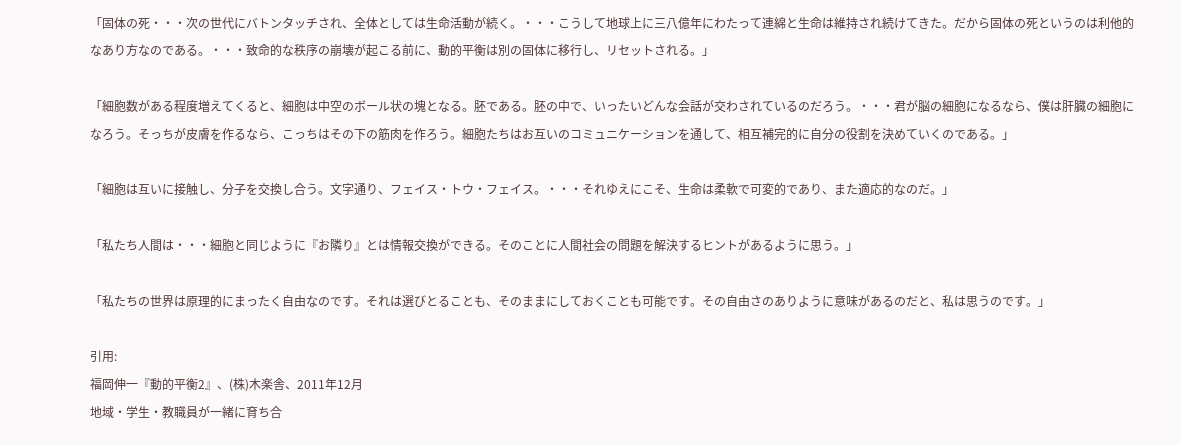「固体の死・・・次の世代にバトンタッチされ、全体としては生命活動が続く。・・・こうして地球上に三八億年にわたって連綿と生命は維持され続けてきた。だから固体の死というのは利他的なあり方なのである。・・・致命的な秩序の崩壊が起こる前に、動的平衡は別の固体に移行し、リセットされる。」

「細胞数がある程度増えてくると、細胞は中空のボール状の塊となる。胚である。胚の中で、いったいどんな会話が交わされているのだろう。・・・君が脳の細胞になるなら、僕は肝臓の細胞になろう。そっちが皮膚を作るなら、こっちはその下の筋肉を作ろう。細胞たちはお互いのコミュニケーションを通して、相互補完的に自分の役割を決めていくのである。」

「細胞は互いに接触し、分子を交換し合う。文字通り、フェイス・トウ・フェイス。・・・それゆえにこそ、生命は柔軟で可変的であり、また適応的なのだ。」

「私たち人間は・・・細胞と同じように『お隣り』とは情報交換ができる。そのことに人間社会の問題を解決するヒントがあるように思う。」

「私たちの世界は原理的にまったく自由なのです。それは選びとることも、そのままにしておくことも可能です。その自由さのありように意味があるのだと、私は思うのです。」

引用:
福岡伸一『動的平衡2』、(株)木楽舎、2011年12月
地域・学生・教職員が一緒に育ち合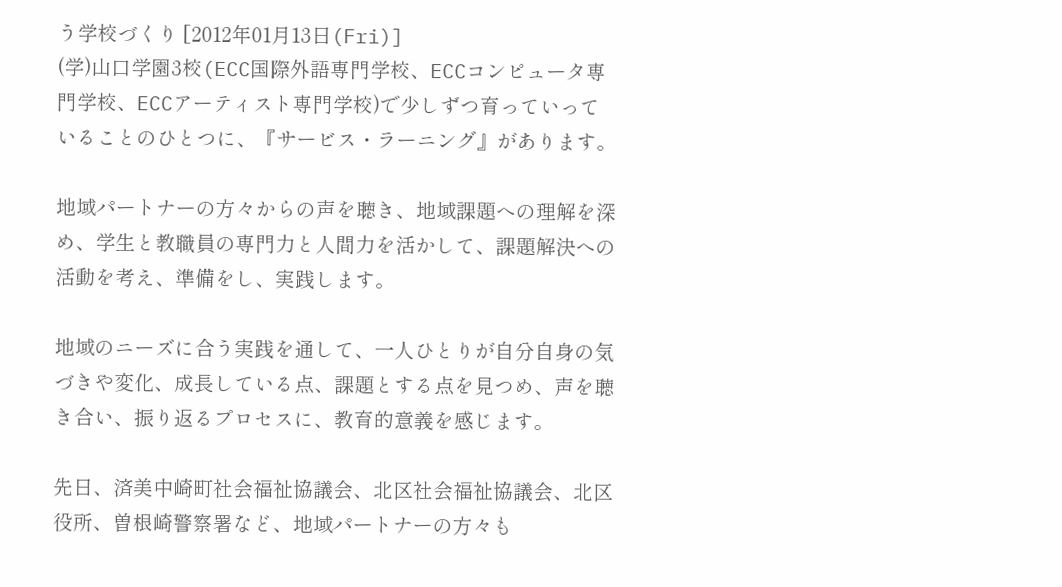う学校づくり [2012年01月13日(Fri)]
(学)山口学園3校(ECC国際外語専門学校、ECCコンピュータ専門学校、ECCアーティスト専門学校)で少しずつ育っていっていることのひとつに、『サービス・ラーニング』があります。

地域パートナーの方々からの声を聴き、地域課題への理解を深め、学生と教職員の専門力と人間力を活かして、課題解決への活動を考え、準備をし、実践します。

地域のニーズに合う実践を通して、一人ひとりが自分自身の気づきや変化、成長している点、課題とする点を見つめ、声を聴き合い、振り返るプロセスに、教育的意義を感じます。

先日、済美中崎町社会福祉協議会、北区社会福祉協議会、北区役所、曽根崎警察署など、地域パートナーの方々も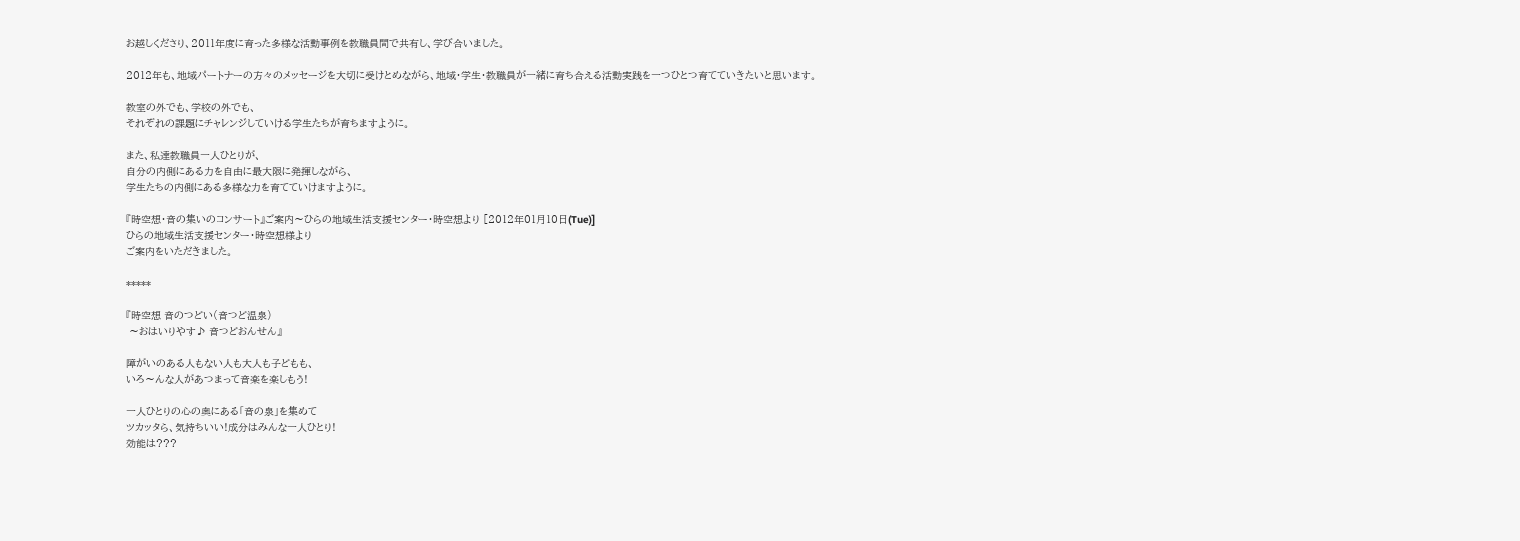お越しくださり、2011年度に育った多様な活動事例を教職員間で共有し、学び合いました。

2012年も、地域パートナーの方々のメッセージを大切に受けとめながら、地域・学生・教職員が一緒に育ち合える活動実践を一つひとつ育てていきたいと思います。

教室の外でも、学校の外でも、
それぞれの課題にチャレンジしていける学生たちが育ちますように。

また、私達教職員一人ひとりが、
自分の内側にある力を自由に最大限に発揮しながら、
学生たちの内側にある多様な力を育てていけますように。

『時空想・音の集いのコンサート』ご案内〜ひらの地域生活支援センター・時空想より [2012年01月10日(Tue)]
ひらの地域生活支援センター・時空想様より
ご案内をいただきました。

*****

『時空想 音のつどい(音つど温泉)
 〜おはいりやす♪ 音つどおんせん』

障がいのある人もない人も大人も子どもも、
いろ〜んな人があつまって音楽を楽しもう!

一人ひとりの心の奥にある「音の泉」を集めて
ツカッタら、気持ちいい!成分はみんな一人ひとり!
効能は???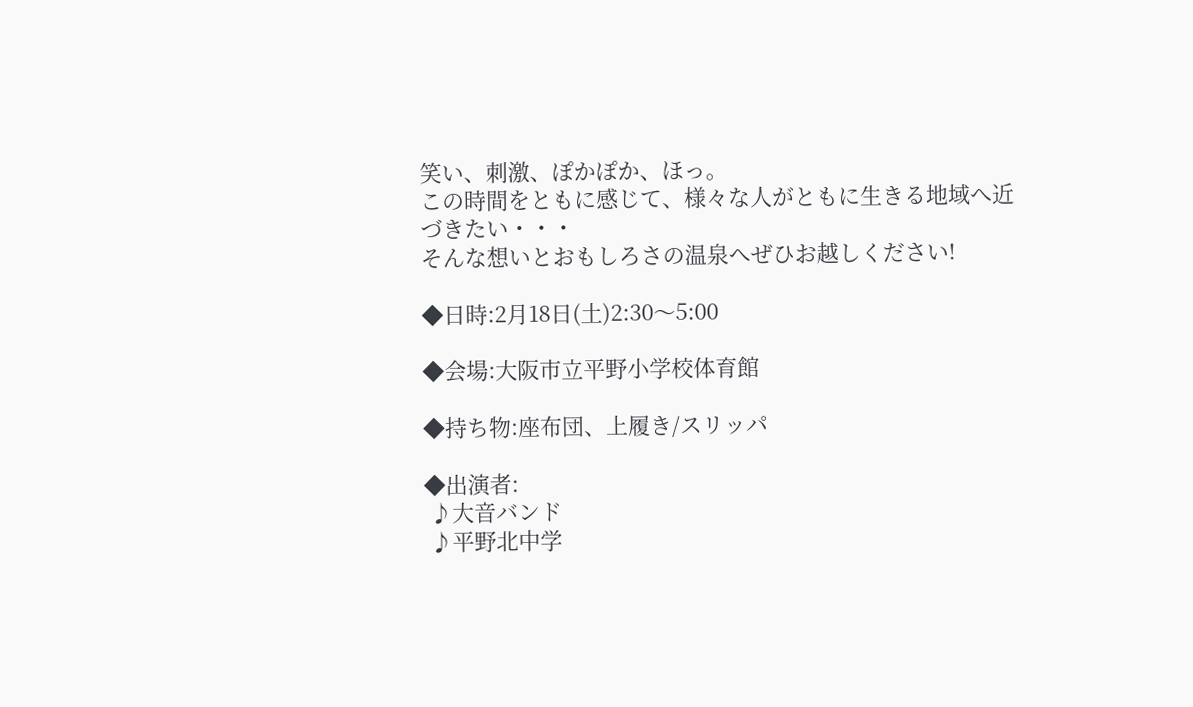笑い、刺激、ぽかぽか、ほっ。
この時間をともに感じて、様々な人がともに生きる地域へ近づきたい・・・
そんな想いとおもしろさの温泉へぜひお越しください!

◆日時:2月18日(土)2:30〜5:00

◆会場:大阪市立平野小学校体育館

◆持ち物:座布団、上履き/スリッパ

◆出演者:
 ♪大音バンド
 ♪平野北中学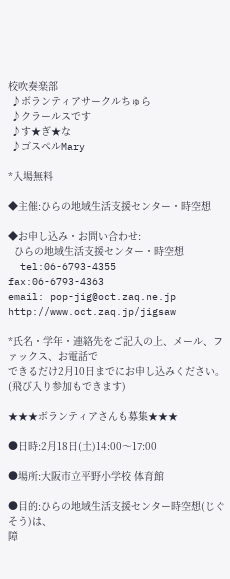校吹奏楽部
 ♪ボランティアサークルちゅら
 ♪クラールスです
 ♪す★ぎ★な
 ♪ゴスペルMary

*入場無料

◆主催:ひらの地域生活支援センター・時空想

◆お申し込み・お問い合わせ:
  ひらの地域生活支援センター・時空想
  tel:06-6793-4355
fax:06-6793-4363
email: pop-jig@oct.zaq.ne.jp
http://www.oct.zaq.jp/jigsaw

*氏名・学年・連絡先をご記入の上、メール、ファックス、お電話で
できるだけ2月10日までにお申し込みください。
(飛び入り参加もできます)

★★★ボランティアさんも募集★★★

●日時:2月18日(土)14:00〜17:00

●場所:大阪市立平野小学校 体育館

●目的:ひらの地域生活支援センター時空想(じぐそう)は、
障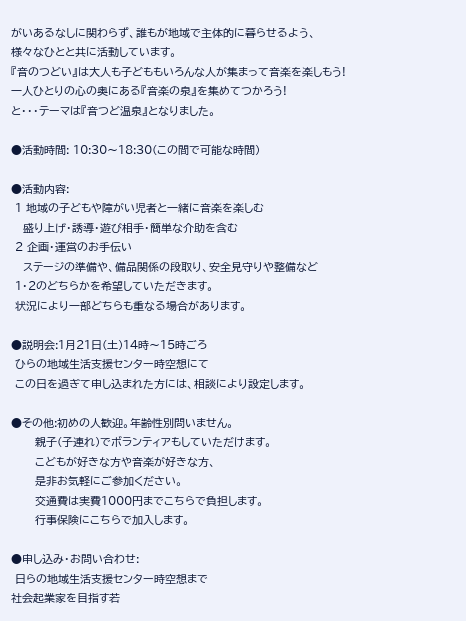がいあるなしに関わらず、誰もが地域で主体的に暮らせるよう、
様々なひとと共に活動しています。
『音のつどい』は大人も子どももいろんな人が集まって音楽を楽しもう!
一人ひとりの心の奥にある『音楽の泉』を集めてつかろう!
と・・・テーマは『音つど温泉』となりました。

●活動時間: 10:30〜18:30(この間で可能な時間)

●活動内容:
 1 地域の子どもや障がい児者と一緒に音楽を楽しむ
   盛り上げ・誘導・遊び相手・簡単な介助を含む
 2 企画・運営のお手伝い
   ステージの準備や、備品関係の段取り、安全見守りや整備など
 1・2のどちらかを希望していただきます。
 状況により一部どちらも重なる場合があります。

●説明会:1月21日(土)14時〜15時ごろ
 ひらの地域生活支援センター時空想にて
 この日を過ぎて申し込まれた方には、相談により設定します。

●その他:初めの人歓迎。年齢性別問いません。
      親子(子連れ)でボランティアもしていただけます。
      こどもが好きな方や音楽が好きな方、
      是非お気軽にご参加ください。
      交通費は実費1000円までこちらで負担します。
      行事保険にこちらで加入します。

●申し込み・お問い合わせ:
 日らの地域生活支援センター時空想まで
社会起業家を目指す若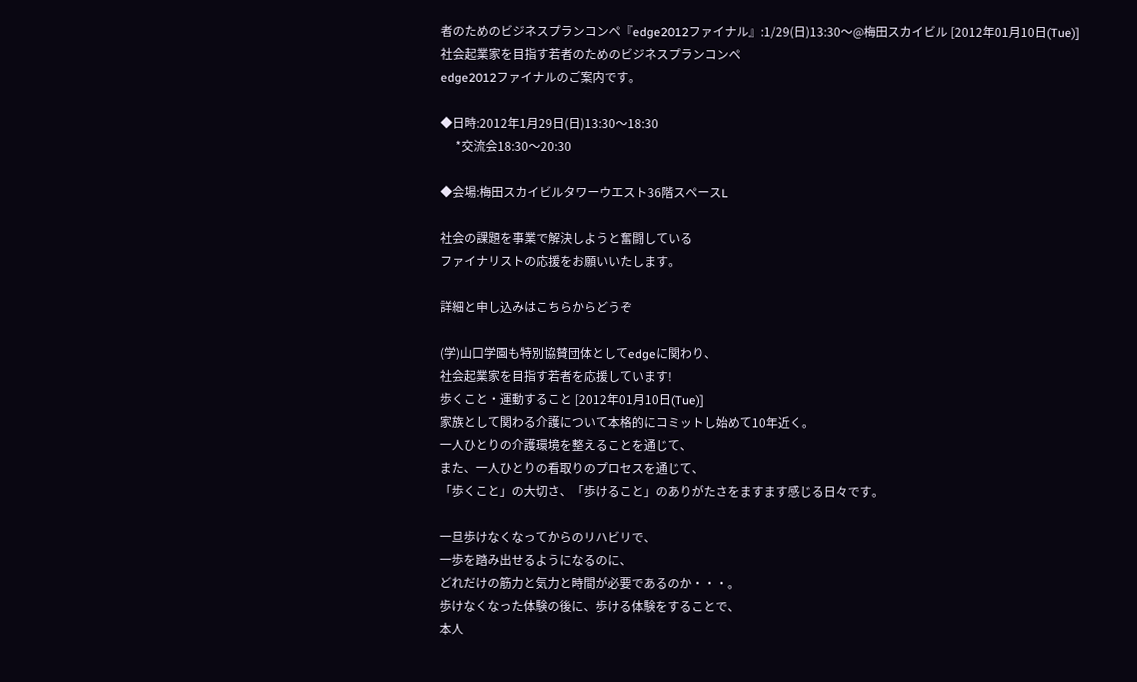者のためのビジネスプランコンペ『edge2012ファイナル』:1/29(日)13:30〜@梅田スカイビル [2012年01月10日(Tue)]
社会起業家を目指す若者のためのビジネスプランコンペ
edge2012ファイナルのご案内です。

◆日時:2012年1月29日(日)13:30〜18:30
     *交流会18:30〜20:30

◆会場:梅田スカイビルタワーウエスト36階スペースL

社会の課題を事業で解決しようと奮闘している
ファイナリストの応援をお願いいたします。

詳細と申し込みはこちらからどうぞ

(学)山口学園も特別協賛団体としてedgeに関わり、
社会起業家を目指す若者を応援しています!
歩くこと・運動すること [2012年01月10日(Tue)]
家族として関わる介護について本格的にコミットし始めて10年近く。
一人ひとりの介護環境を整えることを通じて、
また、一人ひとりの看取りのプロセスを通じて、
「歩くこと」の大切さ、「歩けること」のありがたさをますます感じる日々です。

一旦歩けなくなってからのリハビリで、
一歩を踏み出せるようになるのに、
どれだけの筋力と気力と時間が必要であるのか・・・。
歩けなくなった体験の後に、歩ける体験をすることで、
本人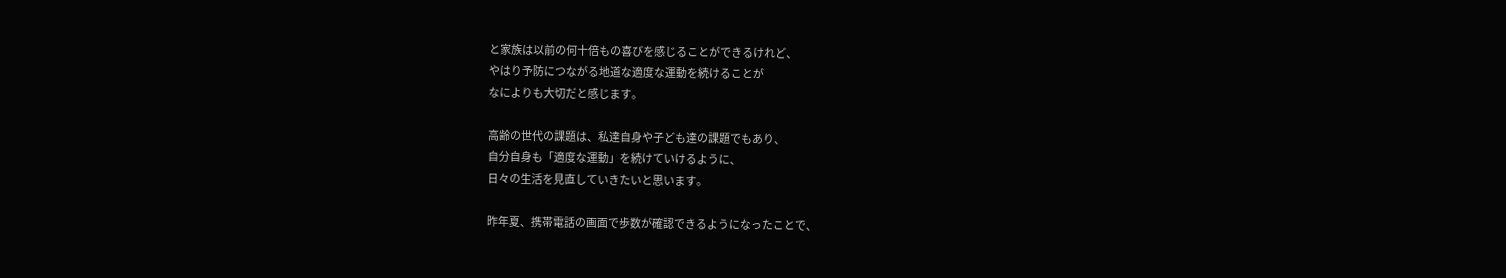と家族は以前の何十倍もの喜びを感じることができるけれど、
やはり予防につながる地道な適度な運動を続けることが
なによりも大切だと感じます。

高齢の世代の課題は、私達自身や子ども達の課題でもあり、
自分自身も「適度な運動」を続けていけるように、
日々の生活を見直していきたいと思います。

昨年夏、携帯電話の画面で歩数が確認できるようになったことで、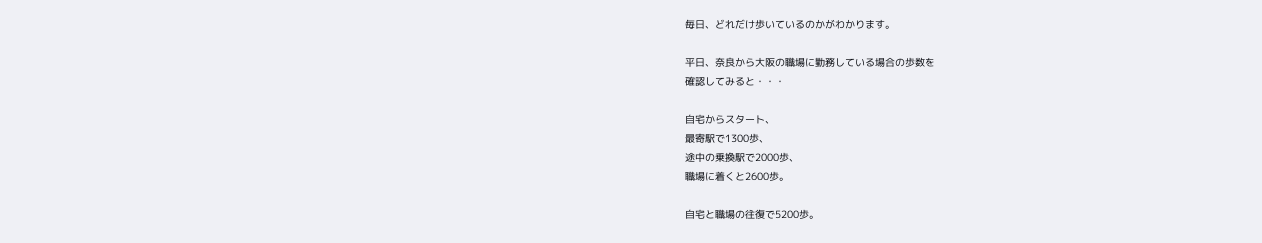毎日、どれだけ歩いているのかがわかります。

平日、奈良から大阪の職場に勤務している場合の歩数を
確認してみると・・・

自宅からスタート、
最寄駅で1300歩、
途中の乗換駅で2000歩、
職場に着くと2600歩。

自宅と職場の往復で5200歩。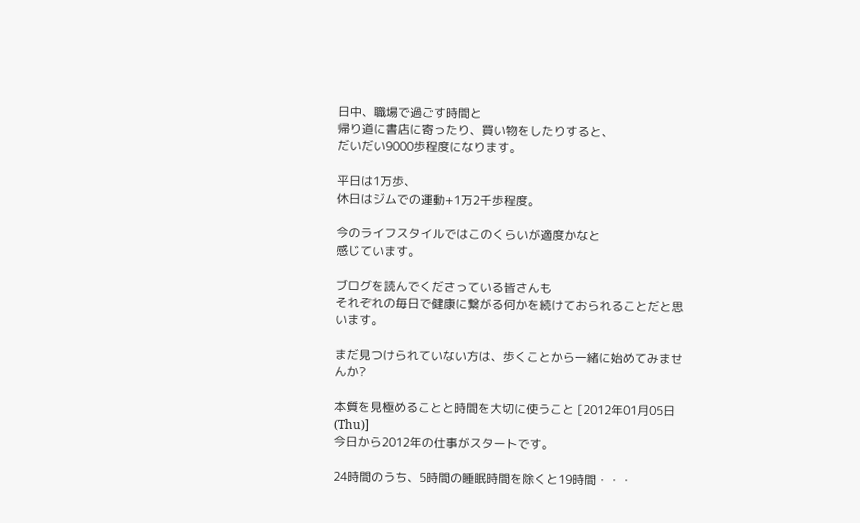日中、職場で過ごす時間と
帰り道に書店に寄ったり、買い物をしたりすると、
だいだい9000歩程度になります。

平日は1万歩、
休日はジムでの運動+1万2千歩程度。

今のライフスタイルではこのくらいが適度かなと
感じています。

ブログを読んでくださっている皆さんも
それぞれの毎日で健康に繋がる何かを続けておられることだと思います。

まだ見つけられていない方は、歩くことから一緒に始めてみませんか?

本質を見極めることと時間を大切に使うこと [2012年01月05日(Thu)]
今日から2012年の仕事がスタートです。

24時間のうち、5時間の睡眠時間を除くと19時間・・・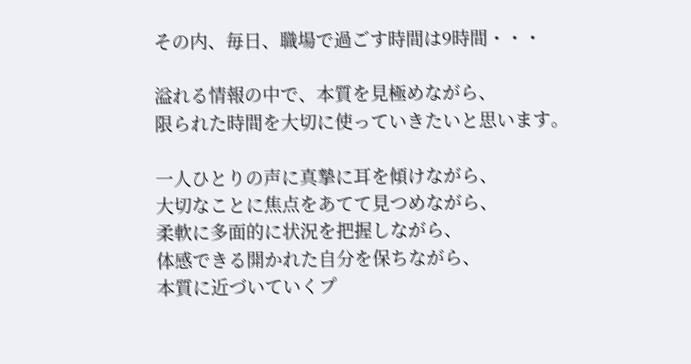その内、毎日、職場で過ごす時間は9時間・・・

溢れる情報の中で、本質を見極めながら、
限られた時間を大切に使っていきたいと思います。

一人ひとりの声に真摯に耳を傾けながら、
大切なことに焦点をあてて見つめながら、
柔軟に多面的に状況を把握しながら、
体感できる開かれた自分を保ちながら、
本質に近づいていくプ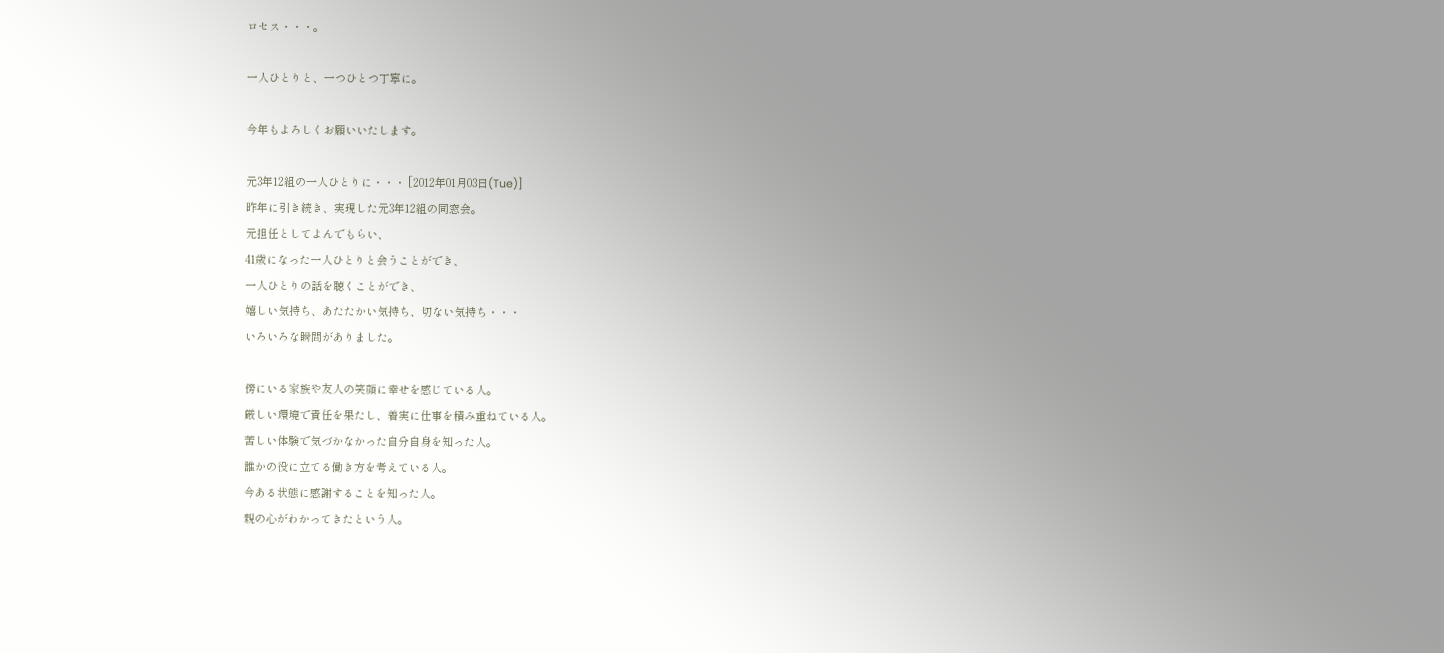ロセス・・・。

一人ひとりと、一つひとつ丁寧に。

今年もよろしくお願いいたします。

元3年12組の一人ひとりに・・・ [2012年01月03日(Tue)]
昨年に引き続き、実現した元3年12組の同窓会。
元担任としてよんでもらい、
41歳になった一人ひとりと会うことができ、
一人ひとりの話を聴くことができ、
嬉しい気持ち、あたたかい気持ち、切ない気持ち・・・
いろいろな瞬間がありました。

傍にいる家族や友人の笑顔に幸せを感じている人。
厳しい環境で責任を果たし、着実に仕事を積み重ねている人。
苦しい体験で気づかなかった自分自身を知った人。
誰かの役に立てる働き方を考えている人。
今ある状態に感謝することを知った人。
親の心がわかってきたという人。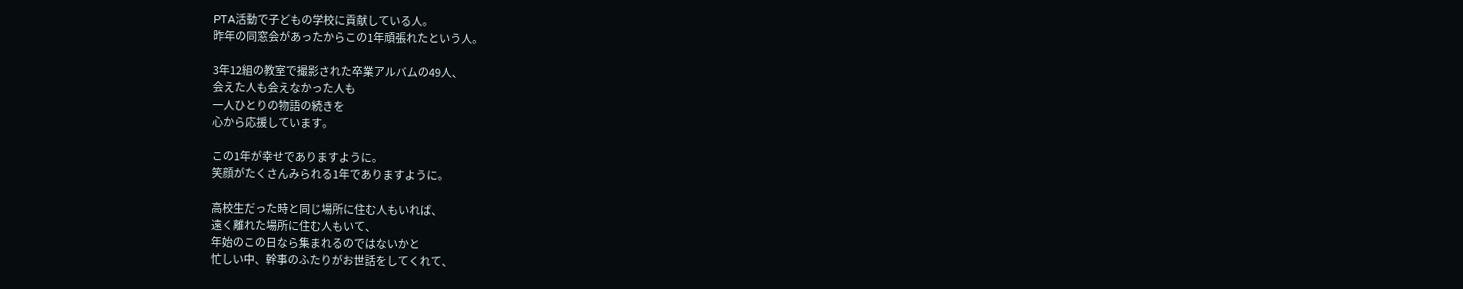PTA活動で子どもの学校に貢献している人。
昨年の同窓会があったからこの1年頑張れたという人。

3年12組の教室で撮影された卒業アルバムの49人、
会えた人も会えなかった人も
一人ひとりの物語の続きを
心から応援しています。

この1年が幸せでありますように。
笑顔がたくさんみられる1年でありますように。

高校生だった時と同じ場所に住む人もいれば、
遠く離れた場所に住む人もいて、
年始のこの日なら集まれるのではないかと
忙しい中、幹事のふたりがお世話をしてくれて、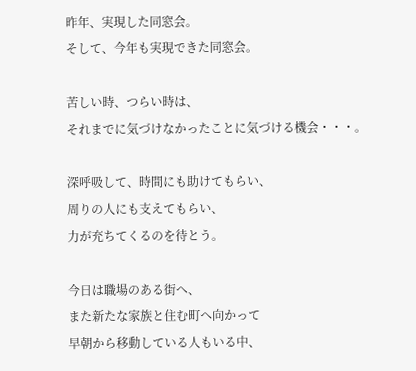昨年、実現した同窓会。
そして、今年も実現できた同窓会。

苦しい時、つらい時は、
それまでに気づけなかったことに気づける機会・・・。

深呼吸して、時間にも助けてもらい、
周りの人にも支えてもらい、
力が充ちてくるのを待とう。

今日は職場のある街へ、
また新たな家族と住む町へ向かって
早朝から移動している人もいる中、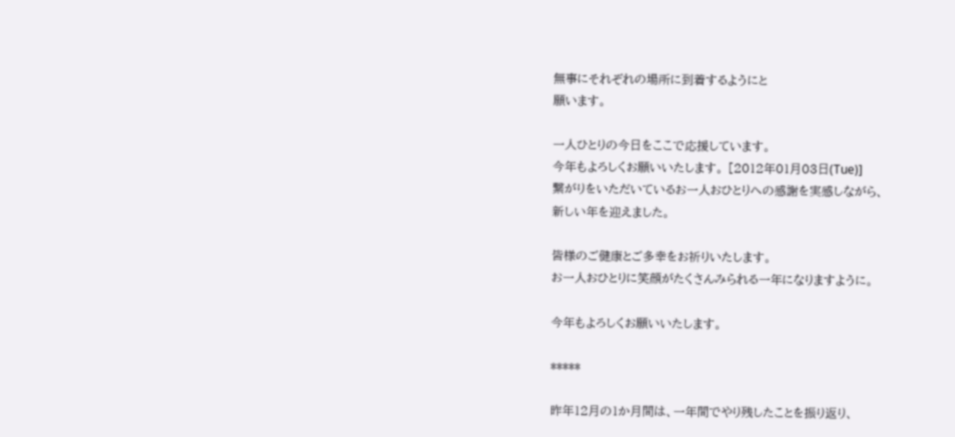無事にそれぞれの場所に到着するようにと
願います。

一人ひとりの今日をここで応援しています。
今年もよろしくお願いいたします。 [2012年01月03日(Tue)]
繋がりをいただいているお一人おひとりへの感謝を実感しながら、
新しい年を迎えました。

皆様のご健康とご多幸をお祈りいたします。
お一人おひとりに笑顔がたくさんみられる一年になりますように。

今年もよろしくお願いいたします。

*****

昨年12月の1か月間は、一年間でやり残したことを振り返り、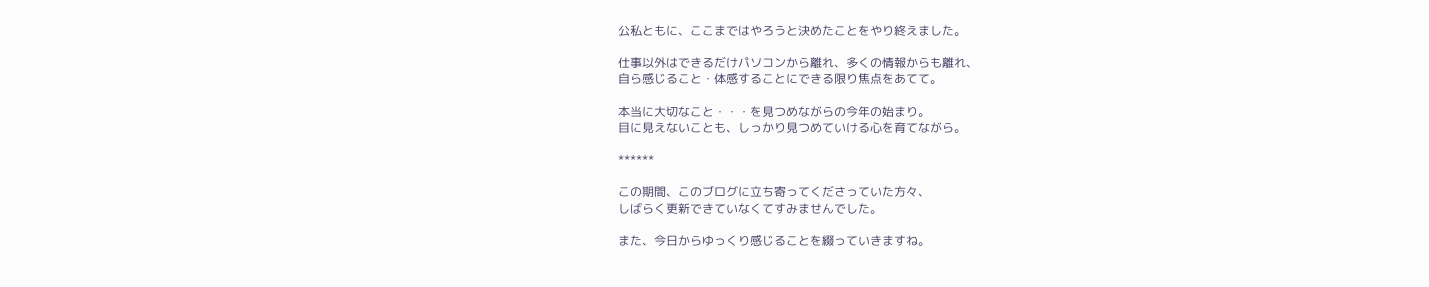公私ともに、ここまではやろうと決めたことをやり終えました。

仕事以外はできるだけパソコンから離れ、多くの情報からも離れ、
自ら感じること・体感することにできる限り焦点をあてて。

本当に大切なこと・・・を見つめながらの今年の始まり。
目に見えないことも、しっかり見つめていける心を育てながら。

******

この期間、このブログに立ち寄ってくださっていた方々、
しばらく更新できていなくてすみませんでした。

また、今日からゆっくり感じることを綴っていきますね。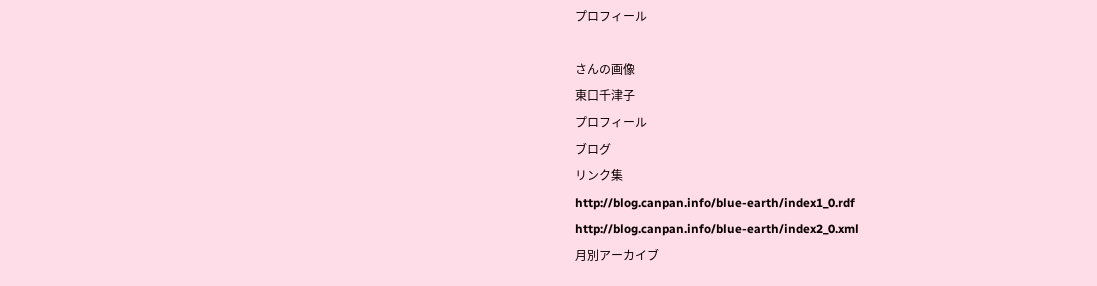プロフィール

さんの画像
東口千津子
プロフィール
ブログ
リンク集
http://blog.canpan.info/blue-earth/index1_0.rdf
http://blog.canpan.info/blue-earth/index2_0.xml
月別アーカイブ